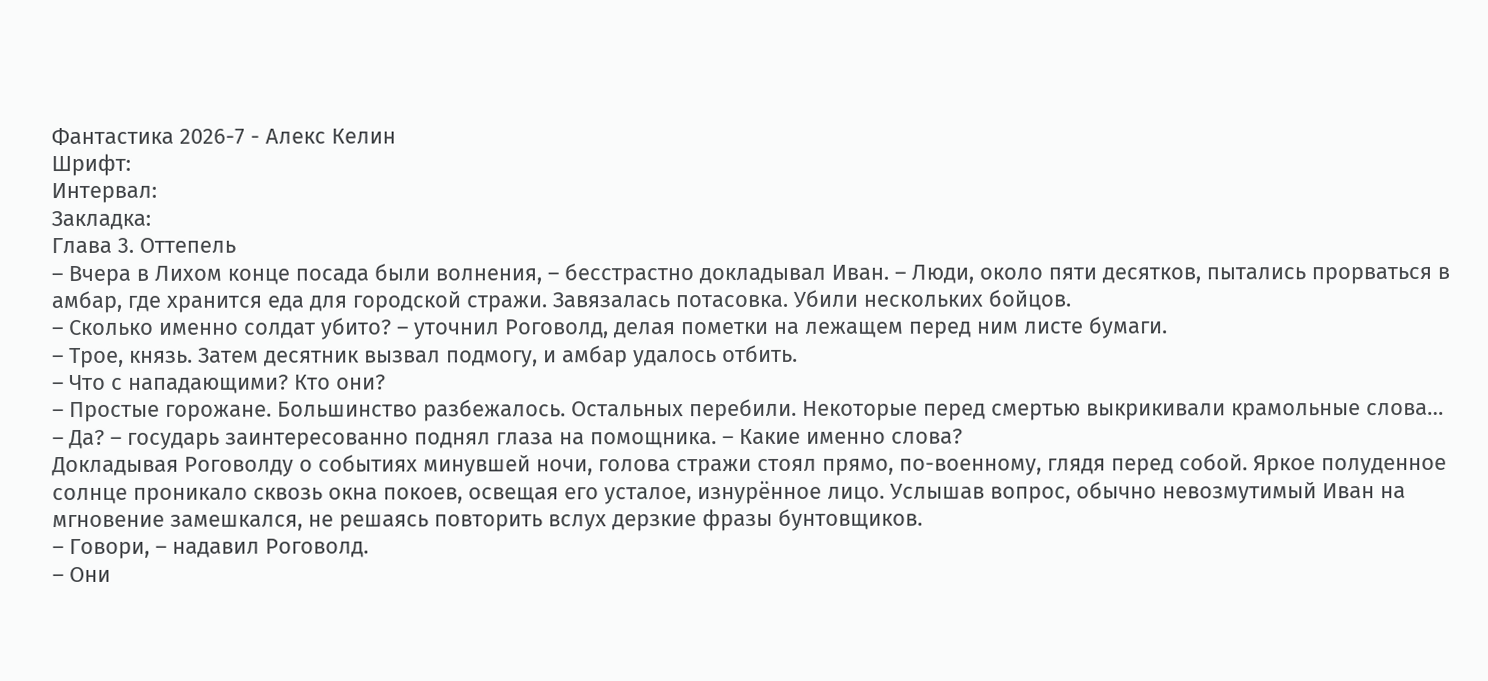Фантастика 2026-7 - Алекс Келин
Шрифт:
Интервал:
Закладка:
Глава 3. Оттепель
– Вчера в Лихом конце посада были волнения, – бесстрастно докладывал Иван. – Люди, около пяти десятков, пытались прорваться в амбар, где хранится еда для городской стражи. Завязалась потасовка. Убили нескольких бойцов.
– Сколько именно солдат убито? – уточнил Роговолд, делая пометки на лежащем перед ним листе бумаги.
– Трое, князь. Затем десятник вызвал подмогу, и амбар удалось отбить.
– Что с нападающими? Кто они?
– Простые горожане. Большинство разбежалось. Остальных перебили. Некоторые перед смертью выкрикивали крамольные слова…
– Да? – государь заинтересованно поднял глаза на помощника. – Какие именно слова?
Докладывая Роговолду о событиях минувшей ночи, голова стражи стоял прямо, по-военному, глядя перед собой. Яркое полуденное солнце проникало сквозь окна покоев, освещая его усталое, изнурённое лицо. Услышав вопрос, обычно невозмутимый Иван на мгновение замешкался, не решаясь повторить вслух дерзкие фразы бунтовщиков.
– Говори, – надавил Роговолд.
– Они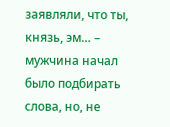заявляли, что ты, князь, эм… – мужчина начал было подбирать слова, но, не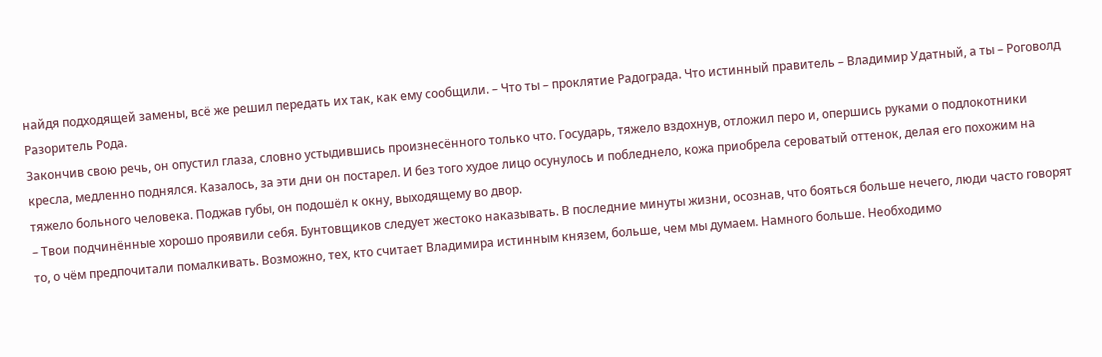найдя подходящей замены, всё же решил передать их так, как ему сообщили. – Что ты – проклятие Радограда. Что истинный правитель – Владимир Удатный, а ты – Роговолд Разоритель Рода.
Закончив свою речь, он опустил глаза, словно устыдившись произнесённого только что. Государь, тяжело вздохнув, отложил перо и, опершись руками о подлокотники кресла, медленно поднялся. Казалось, за эти дни он постарел. И без того худое лицо осунулось и побледнело, кожа приобрела сероватый оттенок, делая его похожим на тяжело больного человека. Поджав губы, он подошёл к окну, выходящему во двор.
– Твои подчинённые хорошо проявили себя. Бунтовщиков следует жестоко наказывать. В последние минуты жизни, осознав, что бояться больше нечего, люди часто говорят то, о чём предпочитали помалкивать. Возможно, тех, кто считает Владимира истинным князем, больше, чем мы думаем. Намного больше. Необходимо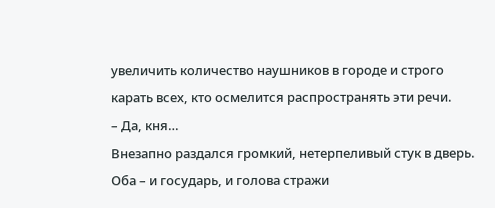увеличить количество наушников в городе и строго карать всех, кто осмелится распространять эти речи.
– Да, кня…
Внезапно раздался громкий, нетерпеливый стук в дверь. Оба – и государь, и голова стражи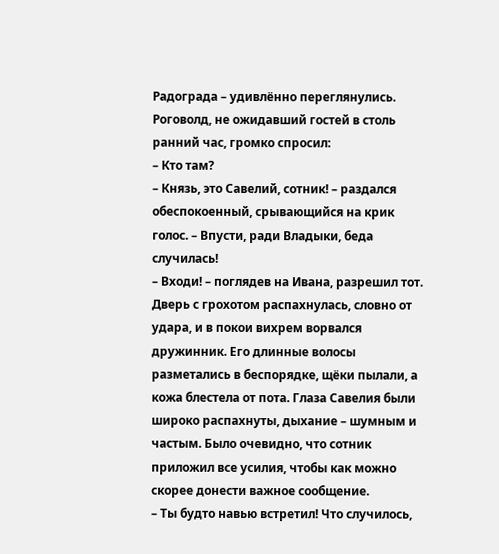Радограда – удивлённо переглянулись.
Роговолд, не ожидавший гостей в столь ранний час, громко спросил:
– Кто там?
– Князь, это Савелий, сотник! – раздался обеспокоенный, срывающийся на крик голос. – Впусти, ради Владыки, беда случилась!
– Входи! – поглядев на Ивана, разрешил тот.
Дверь с грохотом распахнулась, словно от удара, и в покои вихрем ворвался дружинник. Его длинные волосы разметались в беспорядке, щёки пылали, а кожа блестела от пота. Глаза Савелия были широко распахнуты, дыхание – шумным и частым. Было очевидно, что сотник приложил все усилия, чтобы как можно скорее донести важное сообщение.
– Ты будто навью встретил! Что случилось,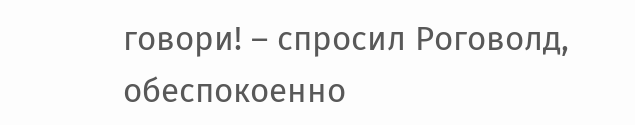говори! – спросил Роговолд, обеспокоенно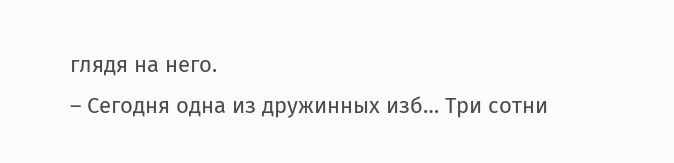глядя на него.
– Сегодня одна из дружинных изб… Три сотни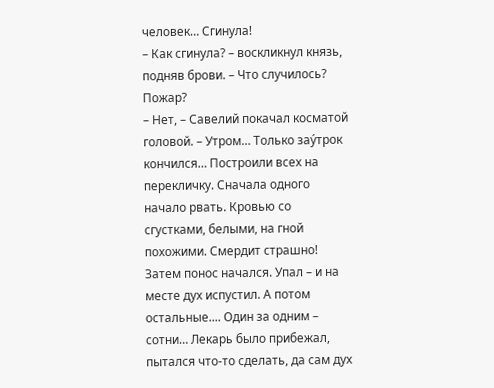человек… Сгинула!
– Как сгинула? – воскликнул князь, подняв брови. – Что случилось? Пожар?
– Нет, – Савелий покачал косматой головой. – Утром… Только зау́трок кончился… Построили всех на перекличку. Сначала одного начало рвать. Кровью со сгустками, белыми, на гной похожими. Смердит страшно! Затем понос начался. Упал – и на месте дух испустил. А потом остальные.... Один за одним – сотни… Лекарь было прибежал, пытался что-то сделать, да сам дух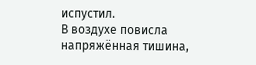испустил.
В воздухе повисла напряжённая тишина,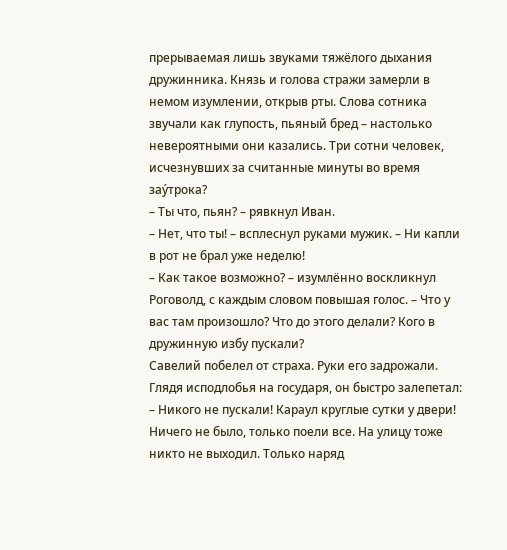прерываемая лишь звуками тяжёлого дыхания дружинника. Князь и голова стражи замерли в немом изумлении, открыв рты. Слова сотника звучали как глупость, пьяный бред – настолько невероятными они казались. Три сотни человек, исчезнувших за считанные минуты во время зау́трока?
– Ты что, пьян? – рявкнул Иван.
– Нет, что ты! – всплеснул руками мужик. – Ни капли в рот не брал уже неделю!
– Как такое возможно? – изумлённо воскликнул Роговолд, с каждым словом повышая голос. – Что у вас там произошло? Что до этого делали? Кого в дружинную избу пускали?
Савелий побелел от страха. Руки его задрожали. Глядя исподлобья на государя, он быстро залепетал:
– Никого не пускали! Караул круглые сутки у двери! Ничего не было, только поели все. На улицу тоже никто не выходил. Только наряд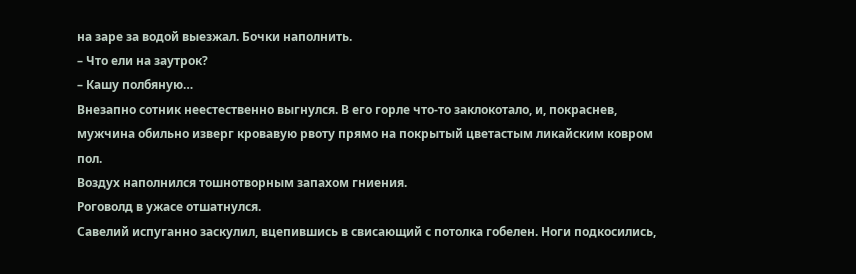на заре за водой выезжал. Бочки наполнить.
– Что ели на заутрок?
– Кашу полбяную…
Внезапно сотник неестественно выгнулся. В его горле что-то заклокотало, и, покраснев, мужчина обильно изверг кровавую рвоту прямо на покрытый цветастым ликайским ковром пол.
Воздух наполнился тошнотворным запахом гниения.
Роговолд в ужасе отшатнулся.
Савелий испуганно заскулил, вцепившись в свисающий с потолка гобелен. Ноги подкосились,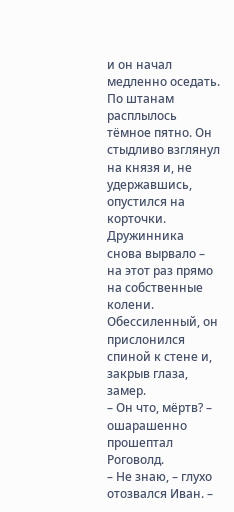и он начал медленно оседать. По штанам расплылось тёмное пятно. Он стыдливо взглянул на князя и, не удержавшись, опустился на корточки.
Дружинника снова вырвало – на этот раз прямо на собственные колени. Обессиленный, он прислонился спиной к стене и, закрыв глаза, замер.
– Он что, мёртв? – ошарашенно прошептал Роговолд.
– Не знаю, – глухо отозвался Иван. –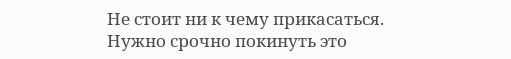Не стоит ни к чему прикасаться. Нужно срочно покинуть это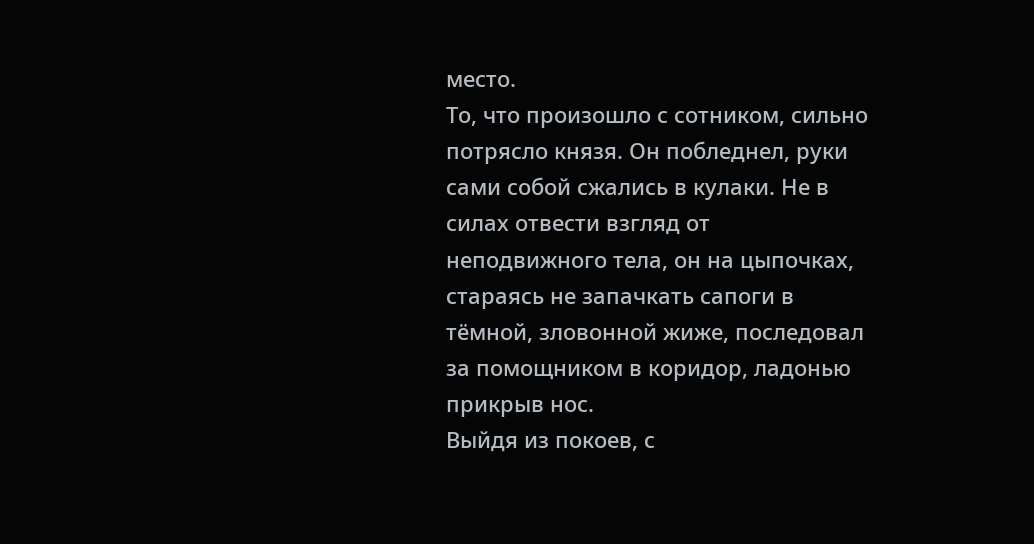место.
То, что произошло с сотником, сильно потрясло князя. Он побледнел, руки сами собой сжались в кулаки. Не в силах отвести взгляд от неподвижного тела, он на цыпочках, стараясь не запачкать сапоги в тёмной, зловонной жиже, последовал за помощником в коридор, ладонью прикрыв нос.
Выйдя из покоев, с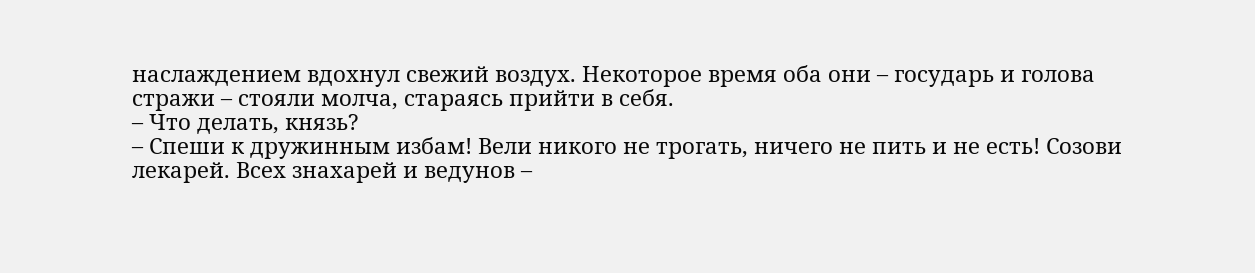наслаждением вдохнул свежий воздух. Некоторое время оба они – государь и голова стражи – стояли молча, стараясь прийти в себя.
– Что делать, князь?
– Спеши к дружинным избам! Вели никого не трогать, ничего не пить и не есть! Созови лекарей. Всех знахарей и ведунов –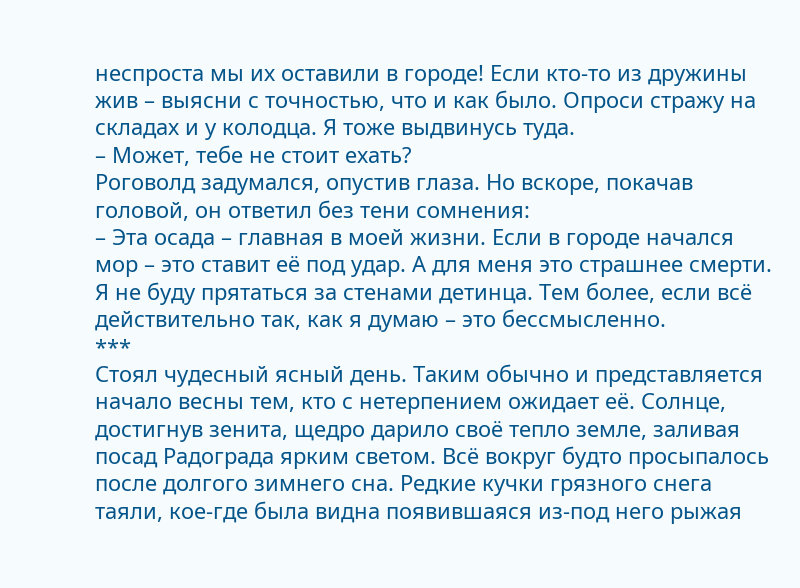неспроста мы их оставили в городе! Если кто-то из дружины жив – выясни с точностью, что и как было. Опроси стражу на складах и у колодца. Я тоже выдвинусь туда.
– Может, тебе не стоит ехать?
Роговолд задумался, опустив глаза. Но вскоре, покачав головой, он ответил без тени сомнения:
– Эта осада – главная в моей жизни. Если в городе начался мор – это ставит её под удар. А для меня это страшнее смерти. Я не буду прятаться за стенами детинца. Тем более, если всё действительно так, как я думаю – это бессмысленно.
***
Стоял чудесный ясный день. Таким обычно и представляется начало весны тем, кто с нетерпением ожидает её. Солнце, достигнув зенита, щедро дарило своё тепло земле, заливая посад Радограда ярким светом. Всё вокруг будто просыпалось после долгого зимнего сна. Редкие кучки грязного снега таяли, кое-где была видна появившаяся из-под него рыжая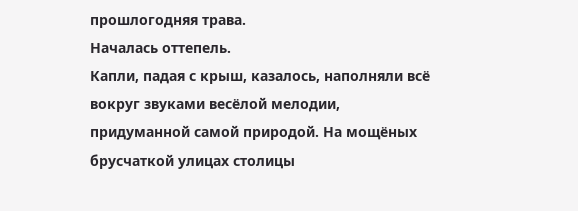прошлогодняя трава.
Началась оттепель.
Капли, падая с крыш, казалось, наполняли всё вокруг звуками весёлой мелодии, придуманной самой природой. На мощёных брусчаткой улицах столицы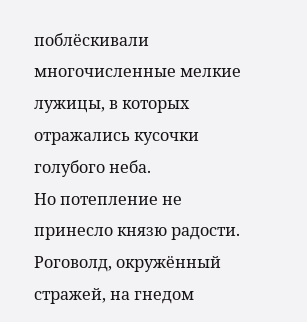поблёскивали многочисленные мелкие лужицы, в которых отражались кусочки голубого неба.
Но потепление не принесло князю радости.
Роговолд, окружённый стражей, на гнедом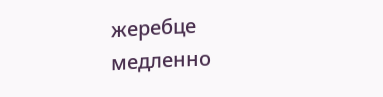жеребце медленно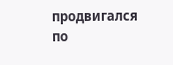продвигался по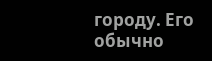городу. Его обычно